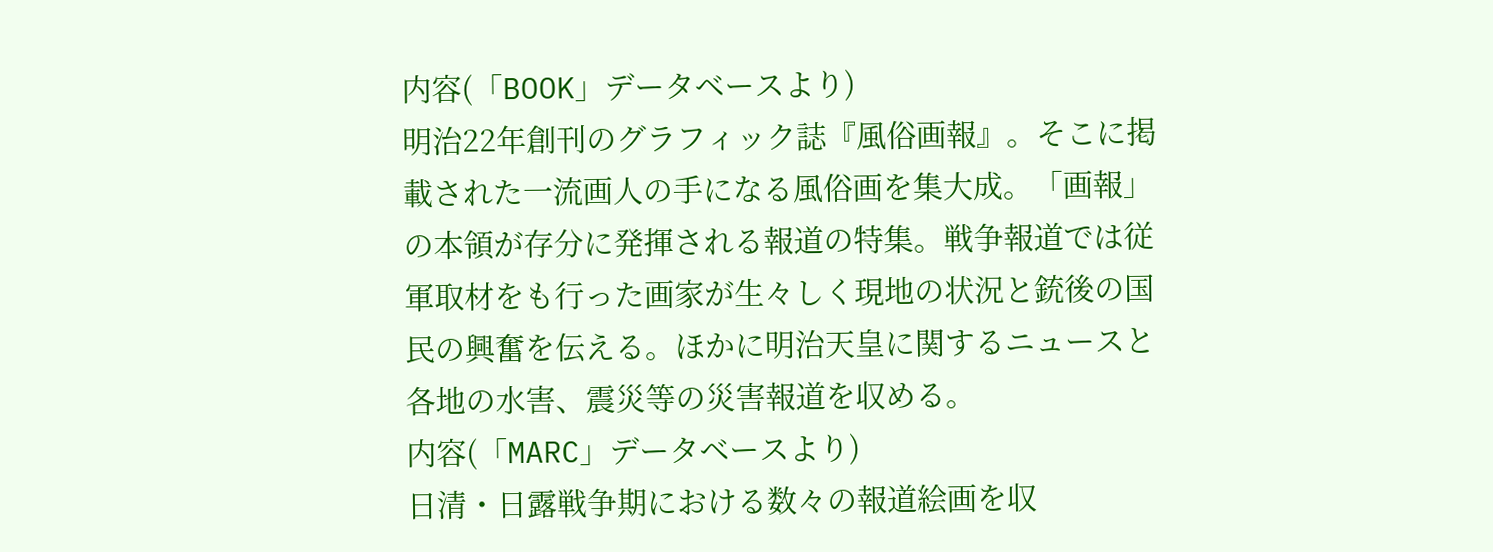内容(「BOOK」データベースより)
明治22年創刊のグラフィック誌『風俗画報』。そこに掲載された一流画人の手になる風俗画を集大成。「画報」の本領が存分に発揮される報道の特集。戦争報道では従軍取材をも行った画家が生々しく現地の状況と銃後の国民の興奮を伝える。ほかに明治天皇に関するニュースと各地の水害、震災等の災害報道を収める。
内容(「MARC」データベースより)
日清・日露戦争期における数々の報道絵画を収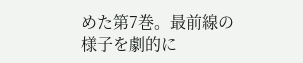めた第7巻。最前線の様子を劇的に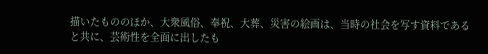描いたもののほか、大衆風俗、奉祝、大葬、災害の絵画は、当時の社会を写す資料であると共に、芸術性を全面に出したも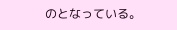のとなっている。